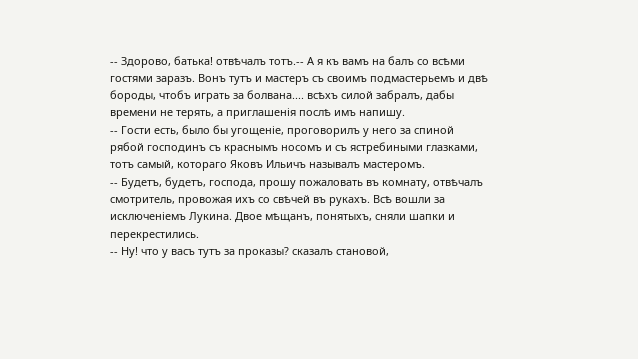-- Здорово, батька! отвѣчалъ тотъ.-- А я къ вамъ на балъ со всѣми гостями заразъ. Вонъ тутъ и мастеръ съ своимъ подмастерьемъ и двѣ бороды, чтобъ играть за болвана.... всѣхъ силой забралъ, дабы времени не терять, а приглашенія послѣ имъ напишу.
-- Гости есть, было бы угощеніе, проговорилъ у него за спиной рябой господинъ съ краснымъ носомъ и съ ястребиными глазками, тотъ самый, котораго Яковъ Ильичъ называлъ мастеромъ.
-- Будетъ, будетъ, господа, прошу пожаловать въ комнату, отвѣчалъ смотритель, провожая ихъ со свѣчей въ рукахъ. Всѣ вошли за исключеніемъ Лукина. Двое мѣщанъ, понятыхъ, сняли шапки и перекрестились.
-- Ну! что у васъ тутъ за проказы? сказалъ становой,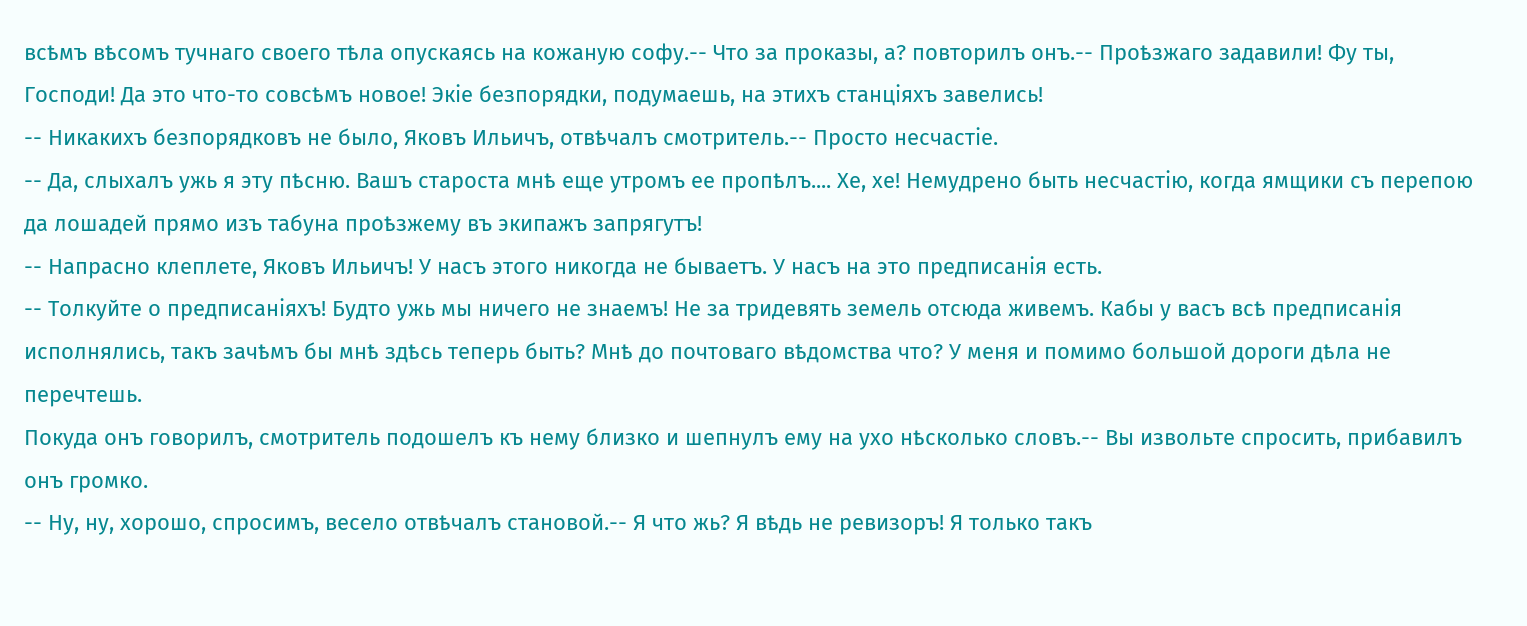всѣмъ вѣсомъ тучнаго своего тѣла опускаясь на кожаную софу.-- Что за проказы, а? повторилъ онъ.-- Проѣзжаго задавили! Фу ты, Господи! Да это что-то совсѣмъ новое! Экіе безпорядки, подумаешь, на этихъ станціяхъ завелись!
-- Никакихъ безпорядковъ не было, Яковъ Ильичъ, отвѣчалъ смотритель.-- Просто несчастіе.
-- Да, слыхалъ ужь я эту пѣсню. Вашъ староста мнѣ еще утромъ ее пропѣлъ.... Хе, хе! Немудрено быть несчастію, когда ямщики съ перепою да лошадей прямо изъ табуна проѣзжему въ экипажъ запрягутъ!
-- Напрасно клеплете, Яковъ Ильичъ! У насъ этого никогда не бываетъ. У насъ на это предписанія есть.
-- Толкуйте о предписаніяхъ! Будто ужь мы ничего не знаемъ! Не за тридевять земель отсюда живемъ. Кабы у васъ всѣ предписанія исполнялись, такъ зачѣмъ бы мнѣ здѣсь теперь быть? Мнѣ до почтоваго вѣдомства что? У меня и помимо большой дороги дѣла не перечтешь.
Покуда онъ говорилъ, смотритель подошелъ къ нему близко и шепнулъ ему на ухо нѣсколько словъ.-- Вы извольте спросить, прибавилъ онъ громко.
-- Ну, ну, хорошо, спросимъ, весело отвѣчалъ становой.-- Я что жь? Я вѣдь не ревизоръ! Я только такъ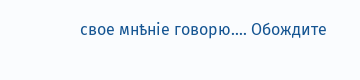свое мнѣніе говорю.... Обождите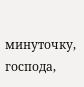минуточку, господа,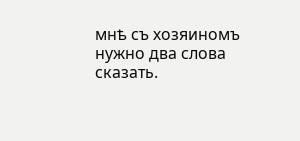мнѣ съ хозяиномъ нужно два слова сказать.